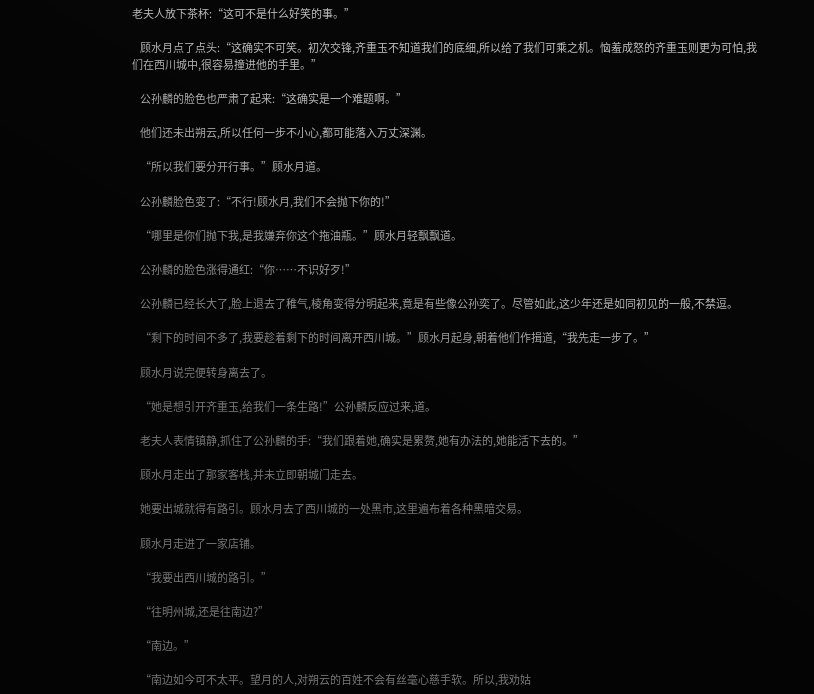老夫人放下茶杯:“这可不是什么好笑的事。”

    顾水月点了点头:“这确实不可笑。初次交锋,齐重玉不知道我们的底细,所以给了我们可乘之机。恼羞成怒的齐重玉则更为可怕,我们在西川城中,很容易撞进他的手里。”

    公孙麟的脸色也严肃了起来:“这确实是一个难题啊。”

    他们还未出朔云,所以任何一步不小心,都可能落入万丈深渊。

    “所以我们要分开行事。”顾水月道。

    公孙麟脸色变了:“不行!顾水月,我们不会抛下你的!”

    “哪里是你们抛下我,是我嫌弃你这个拖油瓶。”顾水月轻飘飘道。

    公孙麟的脸色涨得通红:“你……不识好歹!”

    公孙麟已经长大了,脸上退去了稚气,棱角变得分明起来,竟是有些像公孙奕了。尽管如此,这少年还是如同初见的一般,不禁逗。

    “剩下的时间不多了,我要趁着剩下的时间离开西川城。”顾水月起身,朝着他们作揖道,“我先走一步了。”

    顾水月说完便转身离去了。

    “她是想引开齐重玉,给我们一条生路!”公孙麟反应过来,道。

    老夫人表情镇静,抓住了公孙麟的手:“我们跟着她,确实是累赘,她有办法的,她能活下去的。”

    顾水月走出了那家客栈,并未立即朝城门走去。

    她要出城就得有路引。顾水月去了西川城的一处黑市,这里遍布着各种黑暗交易。

    顾水月走进了一家店铺。

    “我要出西川城的路引。”

    “往明州城,还是往南边?”

    “南边。”

    “南边如今可不太平。望月的人,对朔云的百姓不会有丝毫心慈手软。所以,我劝姑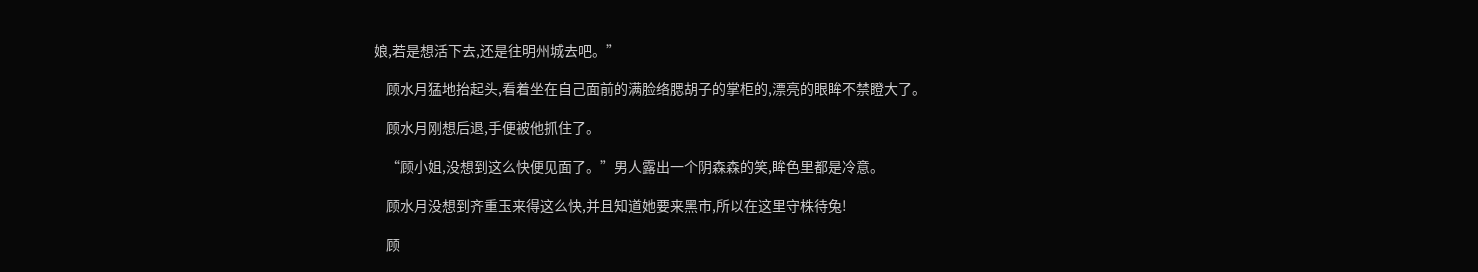娘,若是想活下去,还是往明州城去吧。”

    顾水月猛地抬起头,看着坐在自己面前的满脸络腮胡子的掌柜的,漂亮的眼眸不禁瞪大了。

    顾水月刚想后退,手便被他抓住了。

    “顾小姐,没想到这么快便见面了。”男人露出一个阴森森的笑,眸色里都是冷意。

    顾水月没想到齐重玉来得这么快,并且知道她要来黑市,所以在这里守株待兔!

    顾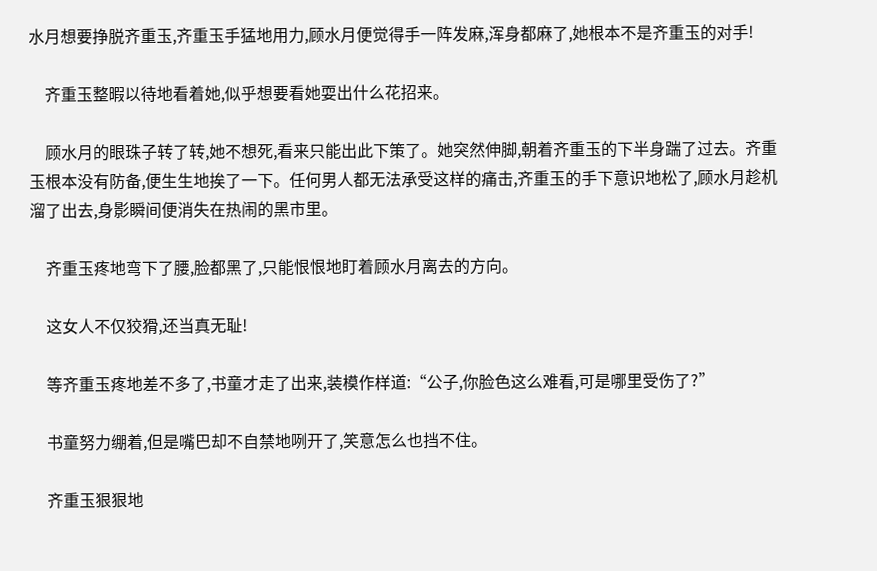水月想要挣脱齐重玉,齐重玉手猛地用力,顾水月便觉得手一阵发麻,浑身都麻了,她根本不是齐重玉的对手!

    齐重玉整暇以待地看着她,似乎想要看她耍出什么花招来。

    顾水月的眼珠子转了转,她不想死,看来只能出此下策了。她突然伸脚,朝着齐重玉的下半身踹了过去。齐重玉根本没有防备,便生生地挨了一下。任何男人都无法承受这样的痛击,齐重玉的手下意识地松了,顾水月趁机溜了出去,身影瞬间便消失在热闹的黑市里。

    齐重玉疼地弯下了腰,脸都黑了,只能恨恨地盯着顾水月离去的方向。

    这女人不仅狡猾,还当真无耻!

    等齐重玉疼地差不多了,书童才走了出来,装模作样道:“公子,你脸色这么难看,可是哪里受伤了?”

    书童努力绷着,但是嘴巴却不自禁地咧开了,笑意怎么也挡不住。

    齐重玉狠狠地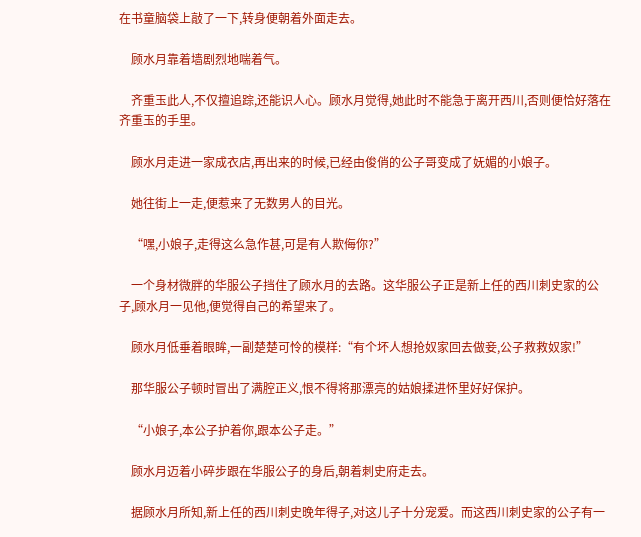在书童脑袋上敲了一下,转身便朝着外面走去。

    顾水月靠着墙剧烈地喘着气。

    齐重玉此人,不仅擅追踪,还能识人心。顾水月觉得,她此时不能急于离开西川,否则便恰好落在齐重玉的手里。

    顾水月走进一家成衣店,再出来的时候,已经由俊俏的公子哥变成了妩媚的小娘子。

    她往街上一走,便惹来了无数男人的目光。

    “嘿,小娘子,走得这么急作甚,可是有人欺侮你?”

    一个身材微胖的华服公子挡住了顾水月的去路。这华服公子正是新上任的西川刺史家的公子,顾水月一见他,便觉得自己的希望来了。

    顾水月低垂着眼眸,一副楚楚可怜的模样:“有个坏人想抢奴家回去做妾,公子救救奴家!”

    那华服公子顿时冒出了满腔正义,恨不得将那漂亮的姑娘揉进怀里好好保护。

    “小娘子,本公子护着你,跟本公子走。”

    顾水月迈着小碎步跟在华服公子的身后,朝着刺史府走去。

    据顾水月所知,新上任的西川刺史晚年得子,对这儿子十分宠爱。而这西川刺史家的公子有一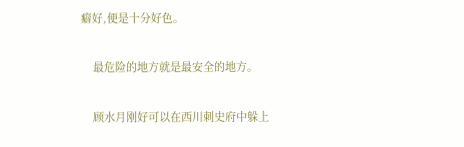癖好,便是十分好色。

    最危险的地方就是最安全的地方。

    顾水月刚好可以在西川刺史府中躲上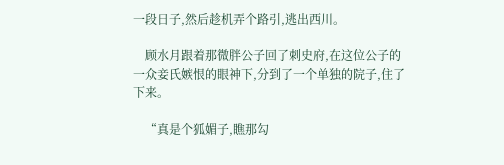一段日子,然后趁机弄个路引,逃出西川。

    顾水月跟着那微胖公子回了刺史府,在这位公子的一众妾氏嫉恨的眼神下,分到了一个单独的院子,住了下来。

    “真是个狐媚子,瞧那勾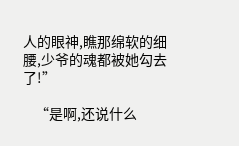人的眼神,瞧那绵软的细腰,少爷的魂都被她勾去了!”

    “是啊,还说什么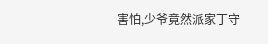害怕,少爷竟然派家丁守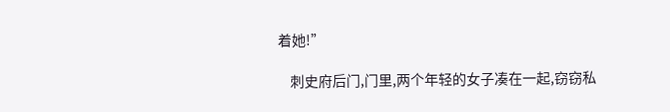着她!”

    刺史府后门,门里,两个年轻的女子凑在一起,窃窃私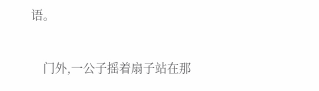语。

    门外,一公子摇着扇子站在那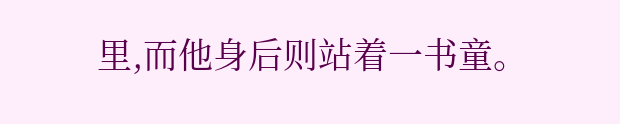里,而他身后则站着一书童。